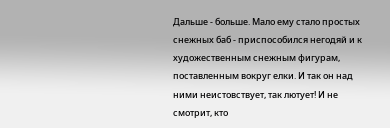Дальше - больше. Мало ему стало простых снежных баб - приспособился негодяй и к художественным снежным фигурам, поставленным вокруг елки. И так он над ними неистовствует, так лютует! И не смотрит, кто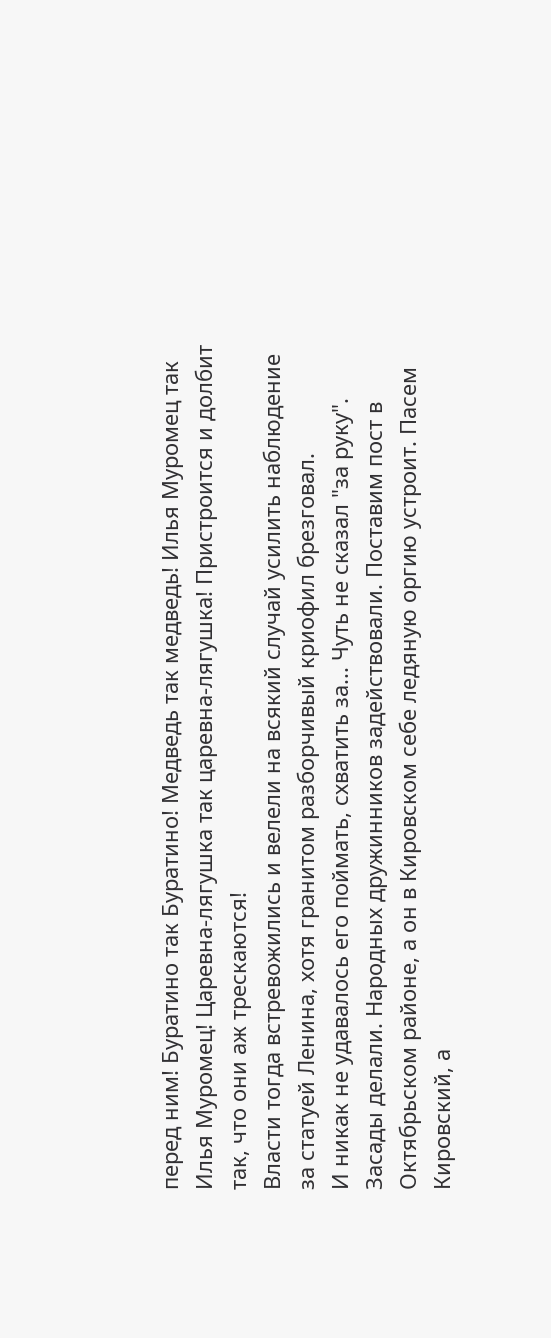перед ним! Буратино так Буратино! Медведь так медведь! Илья Муромец так Илья Муромец! Царевна-лягушка так царевна-лягушка! Пристроится и долбит так, что они аж трескаются!
Власти тогда встревожились и велели на всякий случай усилить наблюдение за статуей Ленина, хотя гранитом разборчивый криофил брезговал.
И никак не удавалось его поймать, схватить за... Чуть не сказал "за руку". Засады делали. Народных дружинников задействовали. Поставим пост в Октябрьском районе, а он в Кировском себе ледяную оргию устроит. Пасем Кировский, а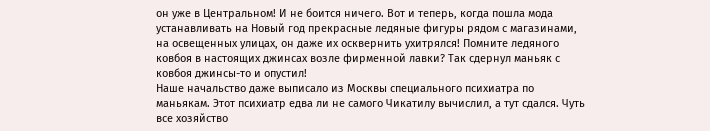он уже в Центральном! И не боится ничего. Вот и теперь, когда пошла мода устанавливать на Новый год прекрасные ледяные фигуры рядом с магазинами, на освещенных улицах, он даже их осквернить ухитрялся! Помните ледяного ковбоя в настоящих джинсах возле фирменной лавки? Так сдернул маньяк с ковбоя джинсы-то и опустил!
Наше начальство даже выписало из Москвы специального психиатра по маньякам. Этот психиатр едва ли не самого Чикатилу вычислил, а тут сдался. Чуть все хозяйство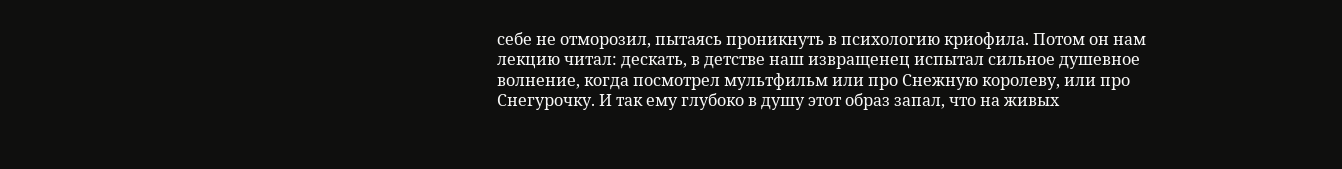себе не отморозил, пытаясь проникнуть в психологию криофила. Потом он нам лекцию читал: дескать, в детстве наш извращенец испытал сильное душевное волнение, когда посмотрел мультфильм или про Снежную королеву, или про Снегурочку. И так ему глубоко в душу этот образ запал, что на живых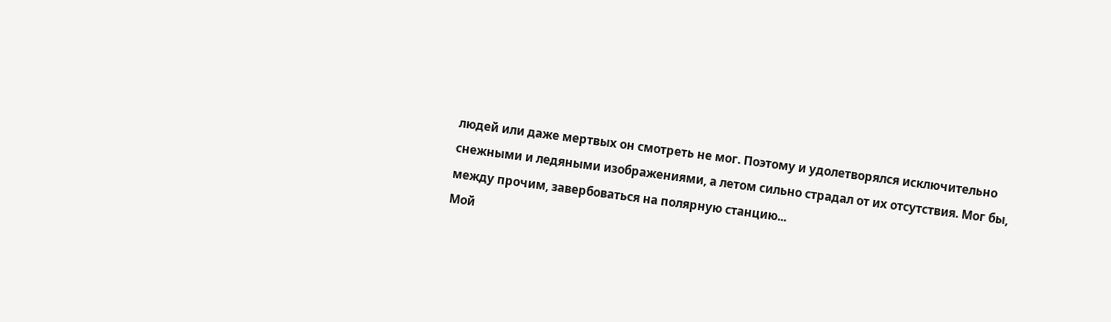людей или даже мертвых он смотреть не мог. Поэтому и удолетворялся исключительно снежными и ледяными изображениями, а летом сильно страдал от их отсутствия. Мог бы, между прочим, завербоваться на полярную станцию...
Мой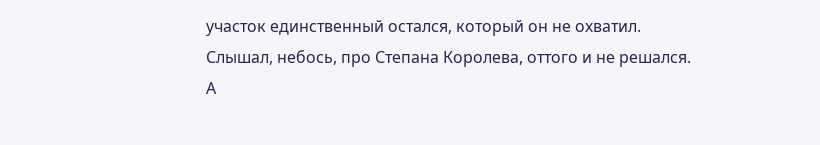участок единственный остался, который он не охватил. Слышал, небось, про Степана Королева, оттого и не решался. А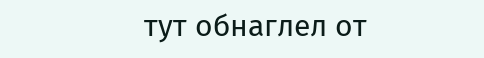тут обнаглел от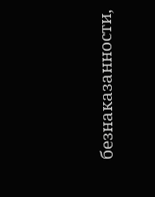безнаказанности,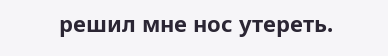решил мне нос утереть.